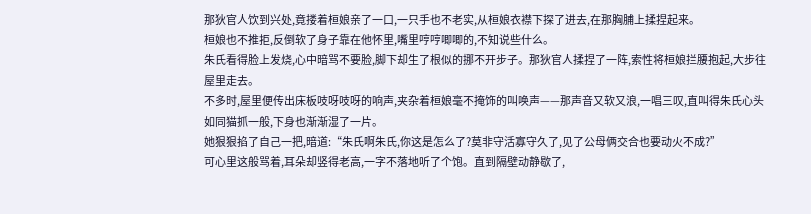那狄官人饮到兴处,竟搂着桓娘亲了一口,一只手也不老实,从桓娘衣襟下探了进去,在那胸脯上揉捏起来。
桓娘也不推拒,反倒软了身子靠在他怀里,嘴里哼哼唧唧的,不知说些什么。
朱氏看得脸上发烧,心中暗骂不要脸,脚下却生了根似的挪不开步子。那狄官人揉捏了一阵,索性将桓娘拦腰抱起,大步往屋里走去。
不多时,屋里便传出床板吱呀吱呀的响声,夹杂着桓娘毫不掩饰的叫唤声——那声音又软又浪,一唱三叹,直叫得朱氏心头如同猫抓一般,下身也渐渐湿了一片。
她狠狠掐了自己一把,暗道:“朱氏啊朱氏,你这是怎么了?莫非守活寡守久了,见了公母俩交合也要动火不成?”
可心里这般骂着,耳朵却竖得老高,一字不落地听了个饱。直到隔壁动静歇了,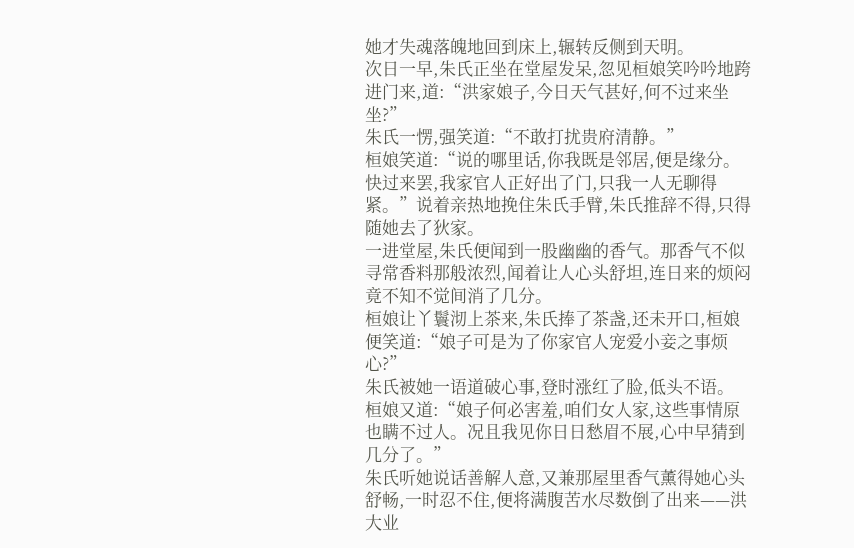她才失魂落魄地回到床上,辗转反侧到天明。
次日一早,朱氏正坐在堂屋发呆,忽见桓娘笑吟吟地跨进门来,道:“洪家娘子,今日天气甚好,何不过来坐坐?”
朱氏一愣,强笑道:“不敢打扰贵府清静。”
桓娘笑道:“说的哪里话,你我既是邻居,便是缘分。快过来罢,我家官人正好出了门,只我一人无聊得紧。”说着亲热地挽住朱氏手臂,朱氏推辞不得,只得随她去了狄家。
一进堂屋,朱氏便闻到一股幽幽的香气。那香气不似寻常香料那般浓烈,闻着让人心头舒坦,连日来的烦闷竟不知不觉间消了几分。
桓娘让丫鬟沏上茶来,朱氏捧了茶盏,还未开口,桓娘便笑道:“娘子可是为了你家官人宠爱小妾之事烦心?”
朱氏被她一语道破心事,登时涨红了脸,低头不语。
桓娘又道:“娘子何必害羞,咱们女人家,这些事情原也瞒不过人。况且我见你日日愁眉不展,心中早猜到几分了。”
朱氏听她说话善解人意,又兼那屋里香气薰得她心头舒畅,一时忍不住,便将满腹苦水尽数倒了出来——洪大业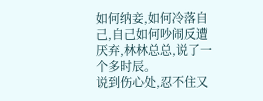如何纳妾,如何冷落自己,自己如何吵闹反遭厌弃,林林总总,说了一个多时辰。
说到伤心处,忍不住又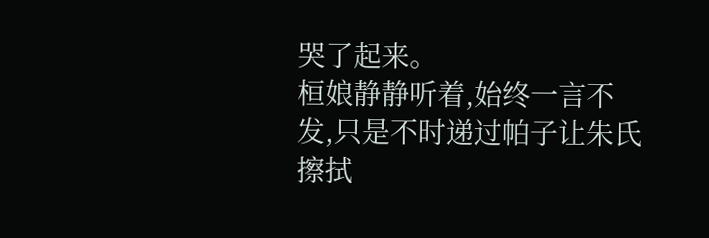哭了起来。
桓娘静静听着,始终一言不发,只是不时递过帕子让朱氏擦拭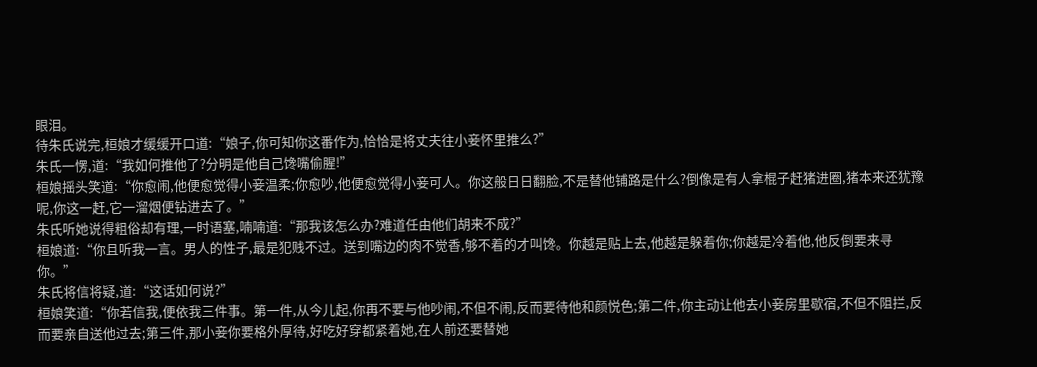眼泪。
待朱氏说完,桓娘才缓缓开口道:“娘子,你可知你这番作为,恰恰是将丈夫往小妾怀里推么?”
朱氏一愣,道:“我如何推他了?分明是他自己馋嘴偷腥!”
桓娘摇头笑道:“你愈闹,他便愈觉得小妾温柔;你愈吵,他便愈觉得小妾可人。你这般日日翻脸,不是替他铺路是什么?倒像是有人拿棍子赶猪进圈,猪本来还犹豫呢,你这一赶,它一溜烟便钻进去了。”
朱氏听她说得粗俗却有理,一时语塞,喃喃道:“那我该怎么办?难道任由他们胡来不成?”
桓娘道:“你且听我一言。男人的性子,最是犯贱不过。送到嘴边的肉不觉香,够不着的才叫馋。你越是贴上去,他越是躲着你;你越是冷着他,他反倒要来寻你。”
朱氏将信将疑,道:“这话如何说?”
桓娘笑道:“你若信我,便依我三件事。第一件,从今儿起,你再不要与他吵闹,不但不闹,反而要待他和颜悦色;第二件,你主动让他去小妾房里歇宿,不但不阻拦,反而要亲自送他过去;第三件,那小妾你要格外厚待,好吃好穿都紧着她,在人前还要替她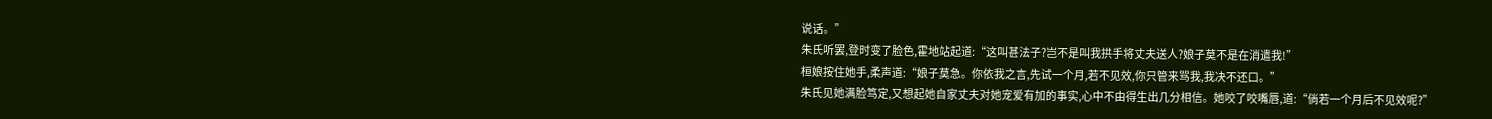说话。”
朱氏听罢,登时变了脸色,霍地站起道:“这叫甚法子?岂不是叫我拱手将丈夫送人?娘子莫不是在消遣我!”
桓娘按住她手,柔声道:“娘子莫急。你依我之言,先试一个月,若不见效,你只管来骂我,我决不还口。”
朱氏见她满脸笃定,又想起她自家丈夫对她宠爱有加的事实,心中不由得生出几分相信。她咬了咬嘴唇,道:“倘若一个月后不见效呢?”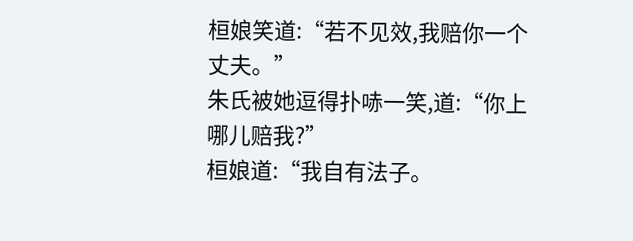桓娘笑道:“若不见效,我赔你一个丈夫。”
朱氏被她逗得扑哧一笑,道:“你上哪儿赔我?”
桓娘道:“我自有法子。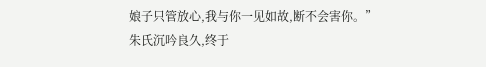娘子只管放心,我与你一见如故,断不会害你。”
朱氏沉吟良久,终于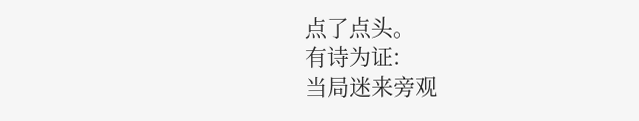点了点头。
有诗为证:
当局迷来旁观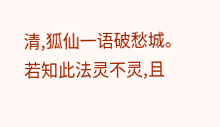清,狐仙一语破愁城。
若知此法灵不灵,且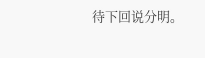待下回说分明。